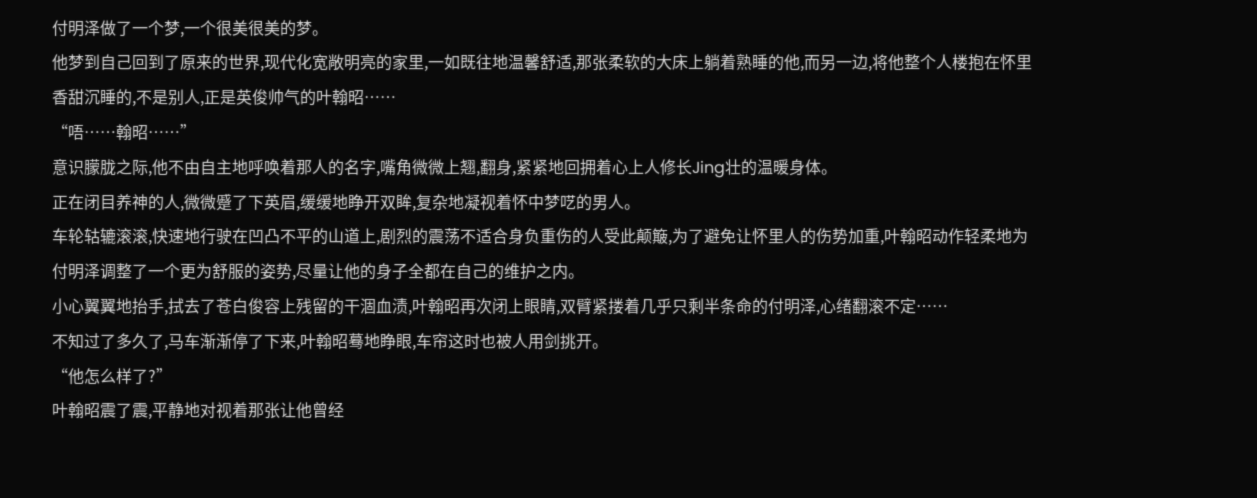付明泽做了一个梦,一个很美很美的梦。
他梦到自己回到了原来的世界,现代化宽敞明亮的家里,一如既往地温馨舒适,那张柔软的大床上躺着熟睡的他,而另一边,将他整个人楼抱在怀里香甜沉睡的,不是别人,正是英俊帅气的叶翰昭……
“唔……翰昭……”
意识朦胧之际,他不由自主地呼唤着那人的名字,嘴角微微上翘,翻身,紧紧地回拥着心上人修长Jing壮的温暖身体。
正在闭目养神的人,微微蹙了下英眉,缓缓地睁开双眸,复杂地凝视着怀中梦呓的男人。
车轮轱辘滚滚,快速地行驶在凹凸不平的山道上,剧烈的震荡不适合身负重伤的人受此颠簸,为了避免让怀里人的伤势加重,叶翰昭动作轻柔地为付明泽调整了一个更为舒服的姿势,尽量让他的身子全都在自己的维护之内。
小心翼翼地抬手,拭去了苍白俊容上残留的干涸血渍,叶翰昭再次闭上眼睛,双臂紧搂着几乎只剩半条命的付明泽,心绪翻滚不定……
不知过了多久了,马车渐渐停了下来,叶翰昭蓦地睁眼,车帘这时也被人用剑挑开。
“他怎么样了?”
叶翰昭震了震,平静地对视着那张让他曾经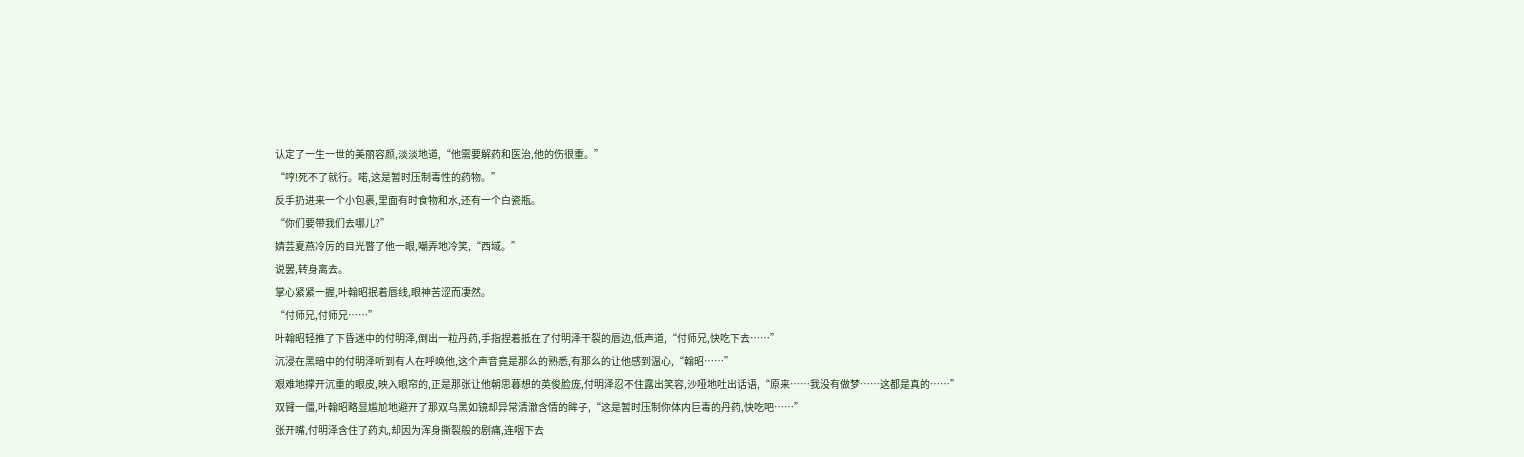认定了一生一世的美丽容颜,淡淡地道,“他需要解药和医治,他的伤很重。”
“哼!死不了就行。喏,这是暂时压制毒性的药物。”
反手扔进来一个小包裹,里面有时食物和水,还有一个白瓷瓶。
“你们要带我们去哪儿?”
婧芸夏燕冷厉的目光瞥了他一眼,嘲弄地冷笑,“西域。”
说罢,转身离去。
掌心紧紧一握,叶翰昭抿着唇线,眼神苦涩而凄然。
“付师兄,付师兄……”
叶翰昭轻推了下昏迷中的付明泽,倒出一粒丹药,手指捏着抵在了付明泽干裂的唇边,低声道,“付师兄,快吃下去……”
沉浸在黑暗中的付明泽听到有人在呼唤他,这个声音竟是那么的熟悉,有那么的让他感到温心,“翰昭……”
艰难地撑开沉重的眼皮,映入眼帘的,正是那张让他朝思暮想的英俊脸庞,付明泽忍不住露出笑容,沙哑地吐出话语,“原来……我没有做梦……这都是真的……”
双臂一僵,叶翰昭略显尴尬地避开了那双乌黑如镜却异常清澈含情的眸子,“这是暂时压制你体内巨毒的丹药,快吃吧……”
张开嘴,付明泽含住了药丸,却因为浑身撕裂般的剧痛,连咽下去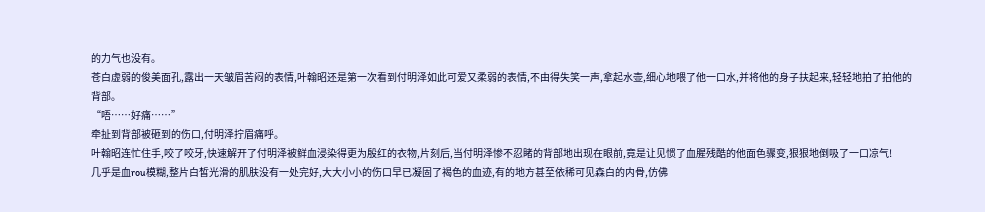的力气也没有。
苍白虚弱的俊美面孔,露出一天皱眉苦闷的表情,叶翰昭还是第一次看到付明泽如此可爱又柔弱的表情,不由得失笑一声,拿起水壶,细心地喂了他一口水,并将他的身子扶起来,轻轻地拍了拍他的背部。
“唔……好痛……”
牵扯到背部被砸到的伤口,付明泽拧眉痛呼。
叶翰昭连忙住手,咬了咬牙,快速解开了付明泽被鲜血浸染得更为殷红的衣物,片刻后,当付明泽惨不忍睹的背部地出现在眼前,竟是让见惯了血腥残酷的他面色骤变,狠狠地倒吸了一口凉气!
几乎是血rou模糊,整片白皙光滑的肌肤没有一处完好,大大小小的伤口早已凝固了褐色的血迹,有的地方甚至依稀可见森白的内骨,仿佛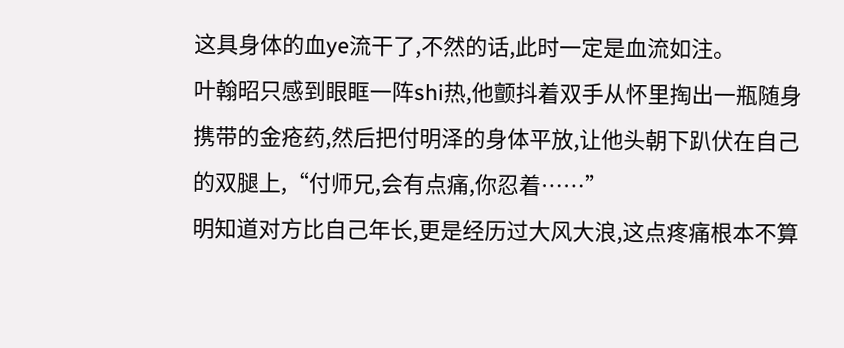这具身体的血ye流干了,不然的话,此时一定是血流如注。
叶翰昭只感到眼眶一阵shi热,他颤抖着双手从怀里掏出一瓶随身携带的金疮药,然后把付明泽的身体平放,让他头朝下趴伏在自己的双腿上,“付师兄,会有点痛,你忍着……”
明知道对方比自己年长,更是经历过大风大浪,这点疼痛根本不算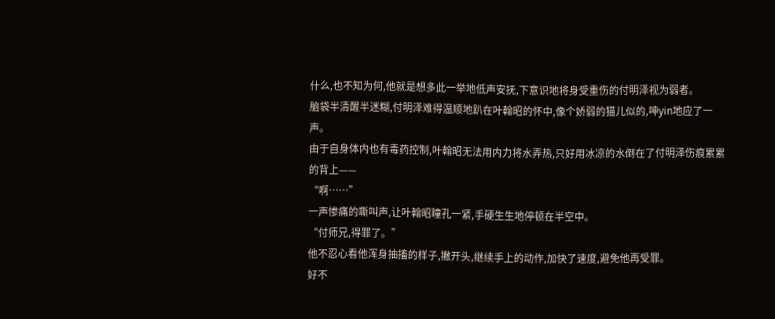什么,也不知为何,他就是想多此一举地低声安抚,下意识地将身受重伤的付明泽视为弱者。
脑袋半清醒半迷糊,付明泽难得温顺地趴在叶翰昭的怀中,像个娇弱的猫儿似的,呻yin地应了一声。
由于自身体内也有毒药控制,叶翰昭无法用内力将水弄热,只好用冰凉的水倒在了付明泽伤痕累累的背上——
“啊……”
一声惨痛的嘶叫声,让叶翰昭瞳孔一紧,手硬生生地停顿在半空中。
“付师兄,得罪了。”
他不忍心看他浑身抽搐的样子,撇开头,继续手上的动作,加快了速度,避免他再受罪。
好不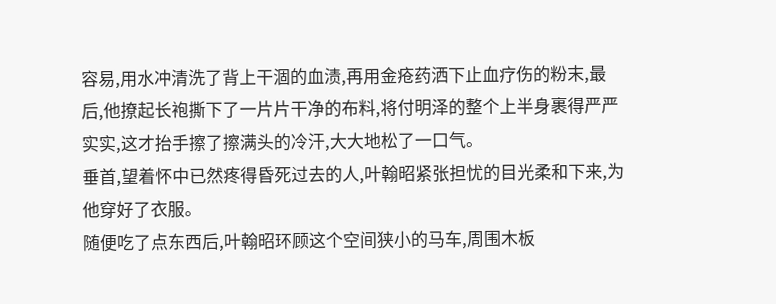容易,用水冲清洗了背上干涸的血渍,再用金疮药洒下止血疗伤的粉末,最后,他撩起长袍撕下了一片片干净的布料,将付明泽的整个上半身裹得严严实实,这才抬手擦了擦满头的冷汗,大大地松了一口气。
垂首,望着怀中已然疼得昏死过去的人,叶翰昭紧张担忧的目光柔和下来,为他穿好了衣服。
随便吃了点东西后,叶翰昭环顾这个空间狭小的马车,周围木板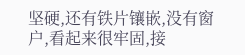坚硬,还有铁片镶嵌,没有窗户,看起来很牢固,接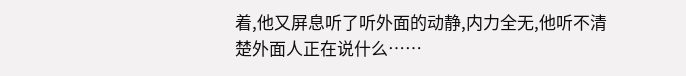着,他又屏息听了听外面的动静,内力全无,他听不清楚外面人正在说什么……